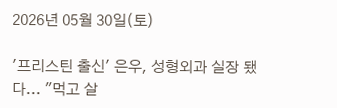2026년 05월 30일(토)

'프리스틴 출신' 은우, 성형외과 실장 됐다... "먹고 살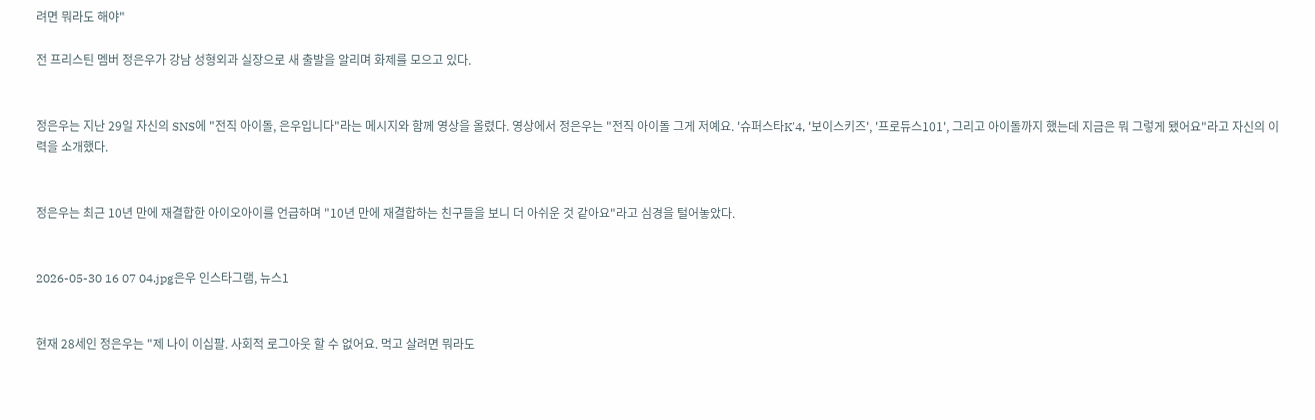려면 뭐라도 해야"

전 프리스틴 멤버 정은우가 강남 성형외과 실장으로 새 출발을 알리며 화제를 모으고 있다.


정은우는 지난 29일 자신의 SNS에 "전직 아이돌, 은우입니다"라는 메시지와 함께 영상을 올렸다. 영상에서 정은우는 "전직 아이돌 그게 저예요. '슈퍼스타K'4, '보이스키즈', '프로듀스101', 그리고 아이돌까지 했는데 지금은 뭐 그렇게 됐어요"라고 자신의 이력을 소개했다.


정은우는 최근 10년 만에 재결합한 아이오아이를 언급하며 "10년 만에 재결합하는 친구들을 보니 더 아쉬운 것 같아요"라고 심경을 털어놓았다.


2026-05-30 16 07 04.jpg은우 인스타그램, 뉴스1


현재 28세인 정은우는 "제 나이 이십팔. 사회적 로그아웃 할 수 없어요. 먹고 살려면 뭐라도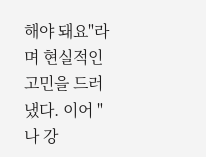해야 돼요"라며 현실적인 고민을 드러냈다. 이어 "나 강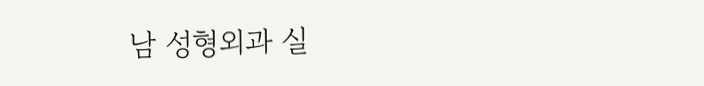남 성형외과 실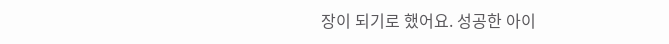장이 되기로 했어요. 성공한 아이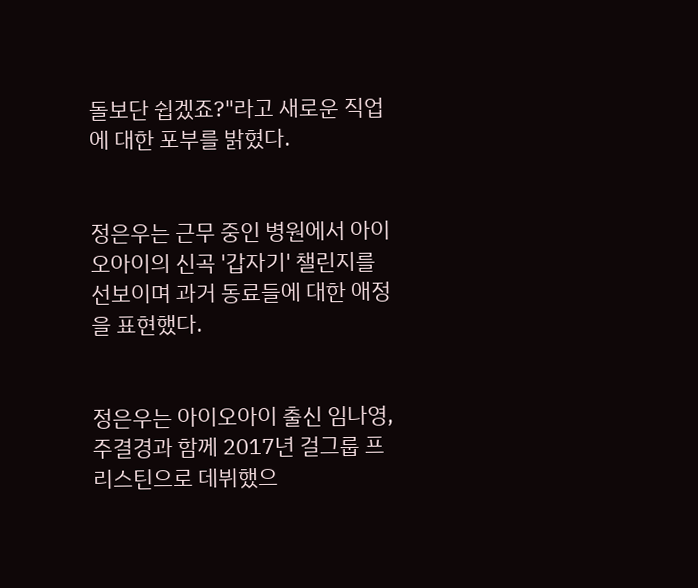돌보단 쉽겠죠?"라고 새로운 직업에 대한 포부를 밝혔다.


정은우는 근무 중인 병원에서 아이오아이의 신곡 '갑자기' 챌린지를 선보이며 과거 동료들에 대한 애정을 표현했다.


정은우는 아이오아이 출신 임나영, 주결경과 함께 2017년 걸그룹 프리스틴으로 데뷔했으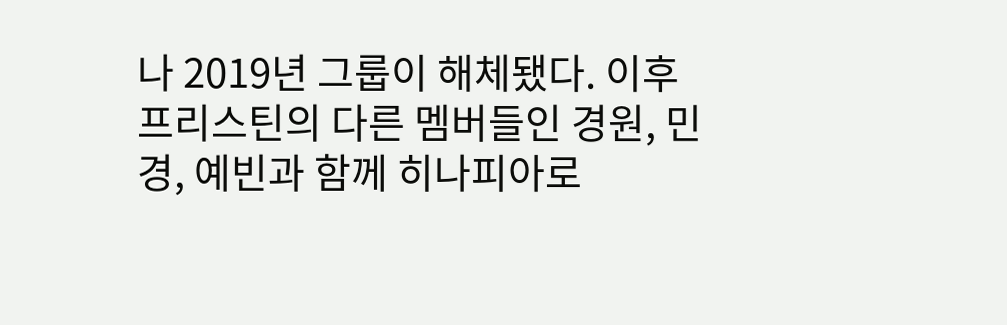나 2019년 그룹이 해체됐다. 이후 프리스틴의 다른 멤버들인 경원, 민경, 예빈과 함께 히나피아로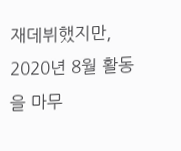재데뷔했지만, 2020년 8월 활동을 마무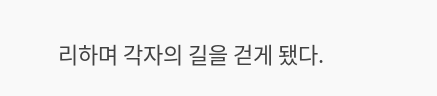리하며 각자의 길을 걷게 됐다.